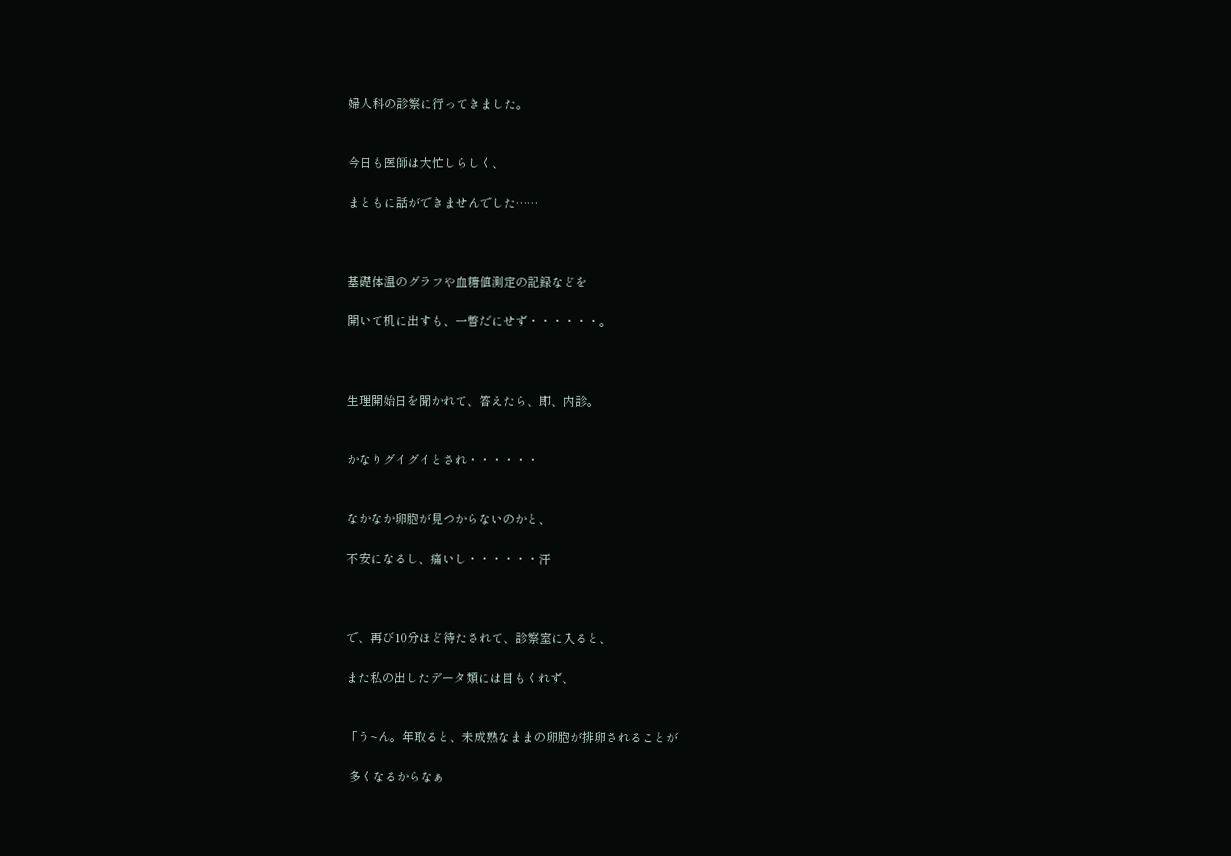婦人科の診察に行ってきました。


今日も医師は大忙しらしく、

まともに話ができませんでした……



基礎体温のグラフや血糖値測定の記録などを

開いて机に出すも、一瞥だにせず・・・・・・。



生理開始日を聞かれて、答えたら、即、内診。


かなりグイグイとされ・・・・・・


なかなか卵胞が見つからないのかと、

不安になるし、痛いし・・・・・・汗



で、再び10分ほど待たされて、診察室に入ると、

また私の出したデータ類には目もくれず、


「う~ん。年取ると、未成熟なままの卵胞が排卵されることが

 多くなるからなぁ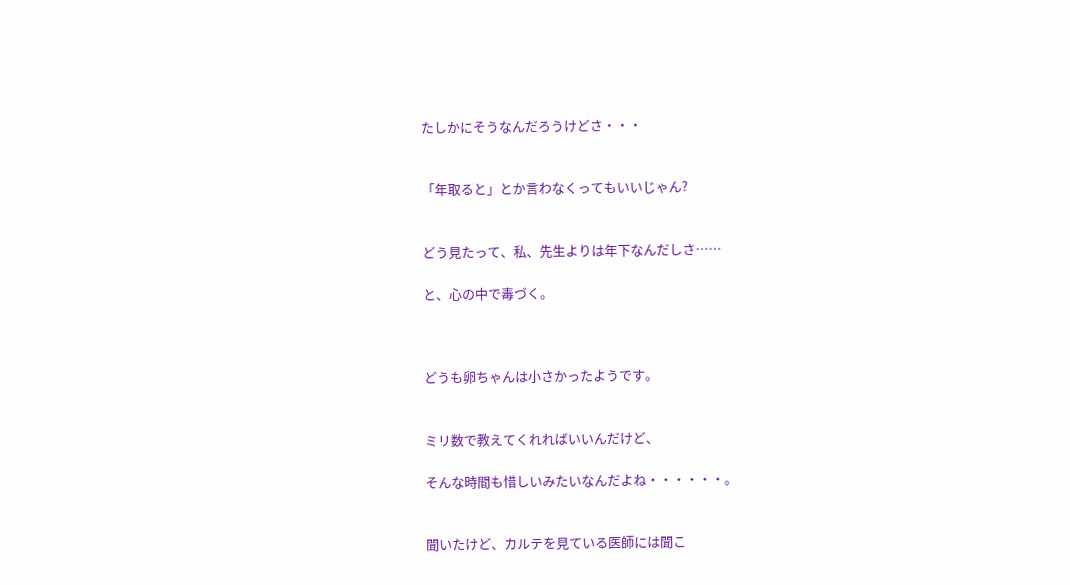たしかにそうなんだろうけどさ・・・


「年取ると」とか言わなくってもいいじゃん?


どう見たって、私、先生よりは年下なんだしさ……

と、心の中で毒づく。



どうも卵ちゃんは小さかったようです。


ミリ数で教えてくれればいいんだけど、

そんな時間も惜しいみたいなんだよね・・・・・・。


聞いたけど、カルテを見ている医師には聞こ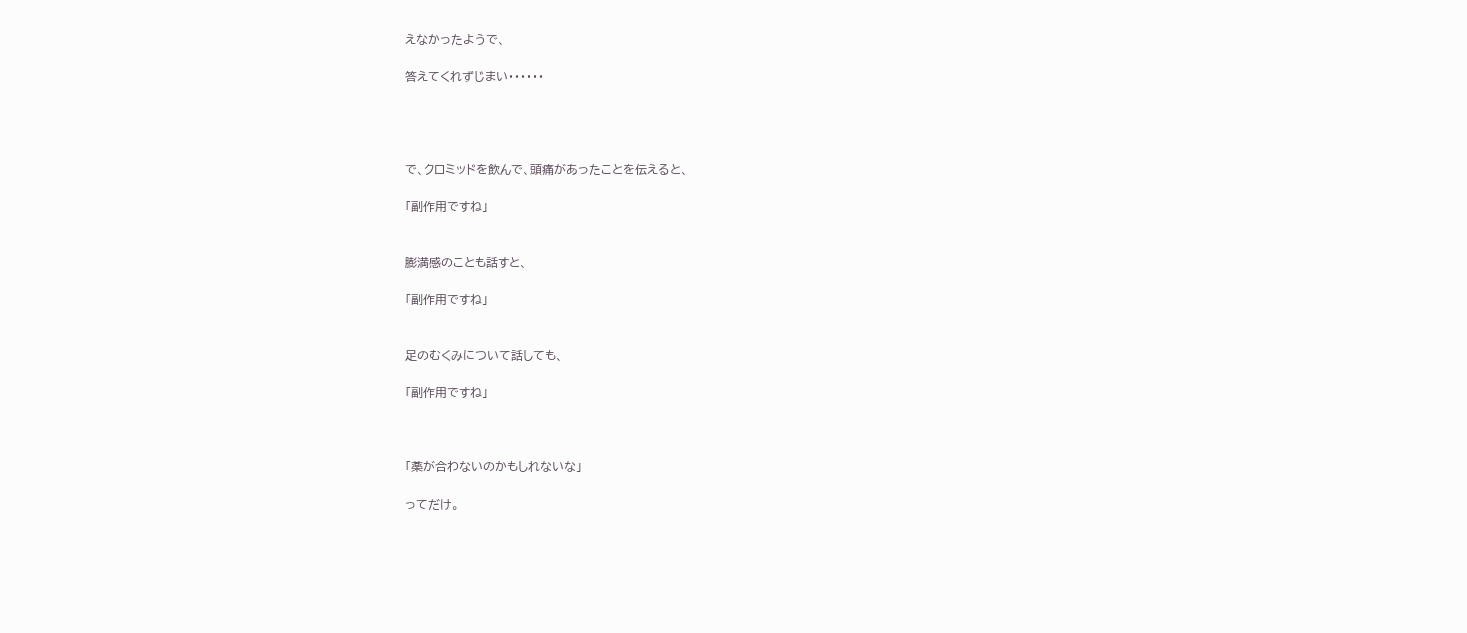えなかったようで、

答えてくれずじまい・・・・・・




で、クロミッドを飲んで、頭痛があったことを伝えると、

「副作用ですね」


膨満感のことも話すと、

「副作用ですね」


足のむくみについて話しても、

「副作用ですね」



「薬が合わないのかもしれないな」

ってだけ。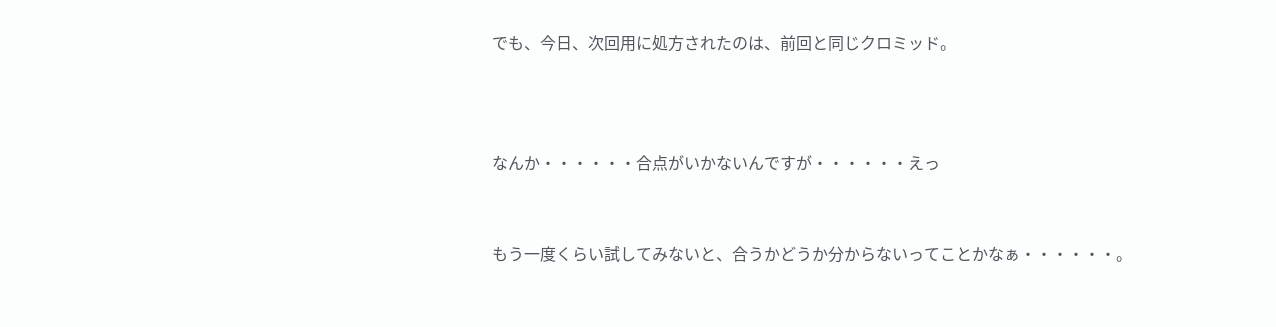でも、今日、次回用に処方されたのは、前回と同じクロミッド。



なんか・・・・・・合点がいかないんですが・・・・・・えっ


もう一度くらい試してみないと、合うかどうか分からないってことかなぁ・・・・・・。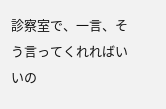診察室で、一言、そう言ってくれればいいの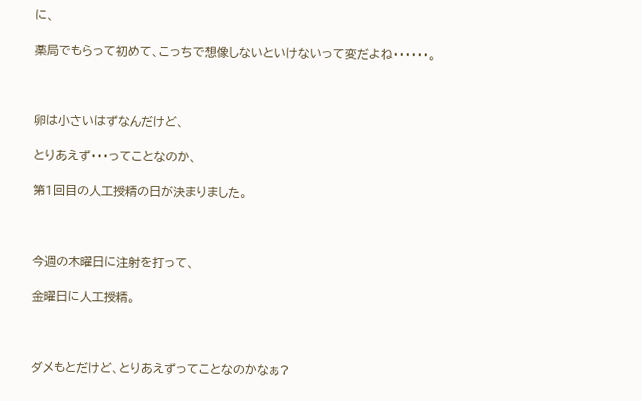に、

薬局でもらって初めて、こっちで想像しないといけないって変だよね・・・・・・。



卵は小さいはずなんだけど、

とりあえず・・・ってことなのか、

第1回目の人工授精の日が決まりました。



今週の木曜日に注射を打って、

金曜日に人工授精。



ダメもとだけど、とりあえずってことなのかなぁ?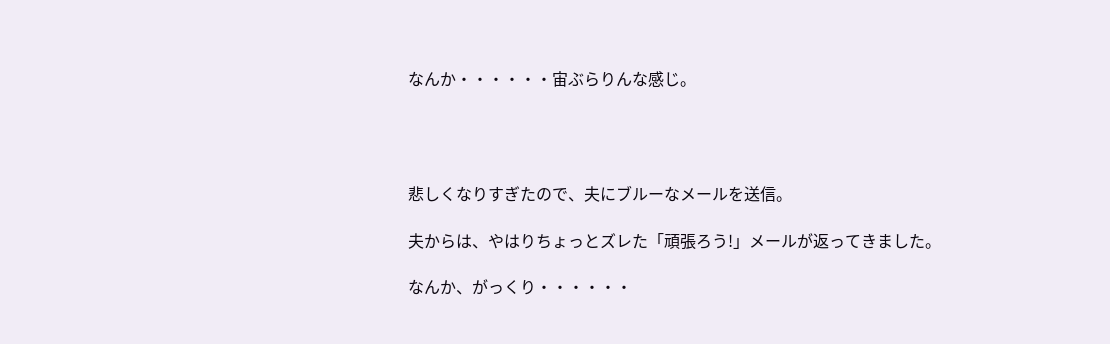なんか・・・・・・宙ぶらりんな感じ。




悲しくなりすぎたので、夫にブルーなメールを送信。

夫からは、やはりちょっとズレた「頑張ろう!」メールが返ってきました。

なんか、がっくり・・・・・・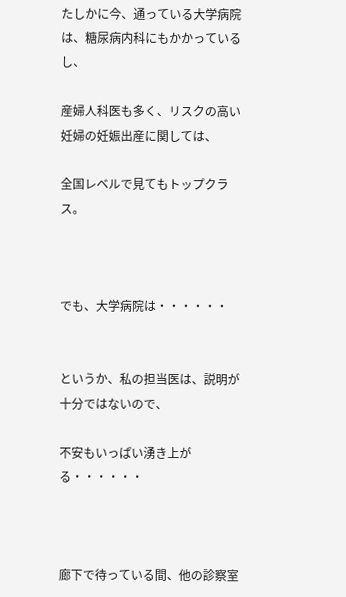たしかに今、通っている大学病院は、糖尿病内科にもかかっているし、

産婦人科医も多く、リスクの高い妊婦の妊娠出産に関しては、

全国レベルで見てもトップクラス。



でも、大学病院は・・・・・・


というか、私の担当医は、説明が十分ではないので、

不安もいっぱい湧き上がる・・・・・・



廊下で待っている間、他の診察室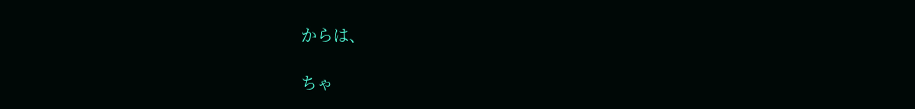からは、

ちゃ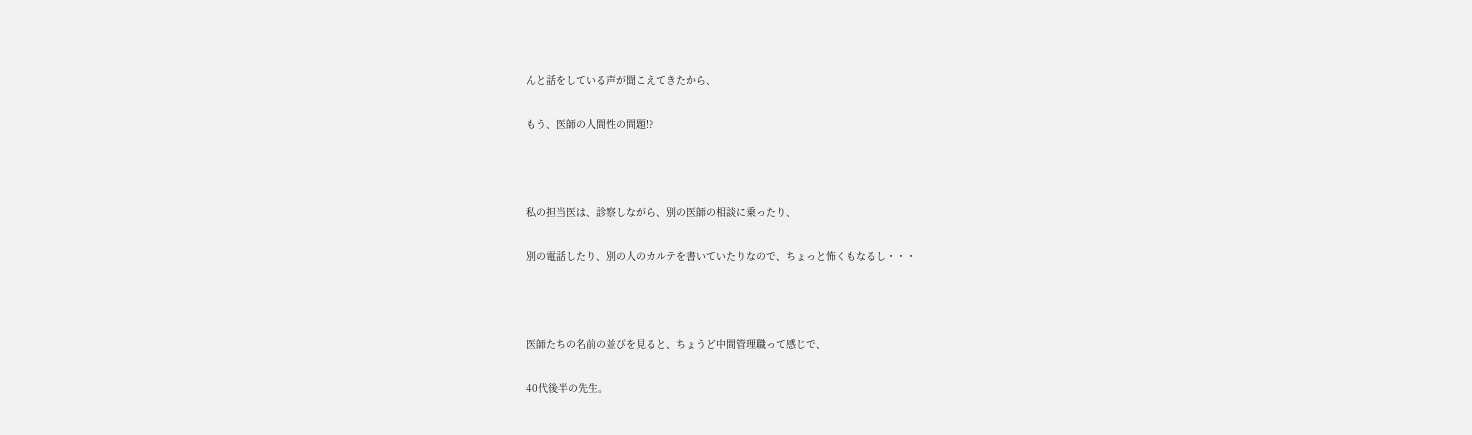んと話をしている声が聞こえてきたから、

もう、医師の人間性の問題!?



私の担当医は、診察しながら、別の医師の相談に乗ったり、

別の電話したり、別の人のカルテを書いていたりなので、ちょっと怖くもなるし・・・



医師たちの名前の並びを見ると、ちょうど中間管理職って感じで、

40代後半の先生。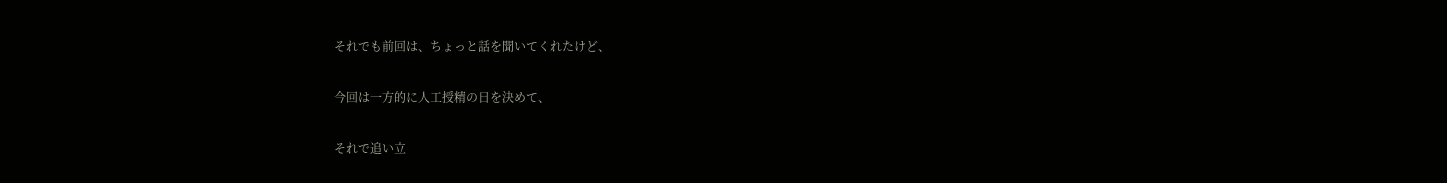それでも前回は、ちょっと話を聞いてくれたけど、

今回は一方的に人工授精の日を決めて、

それで追い立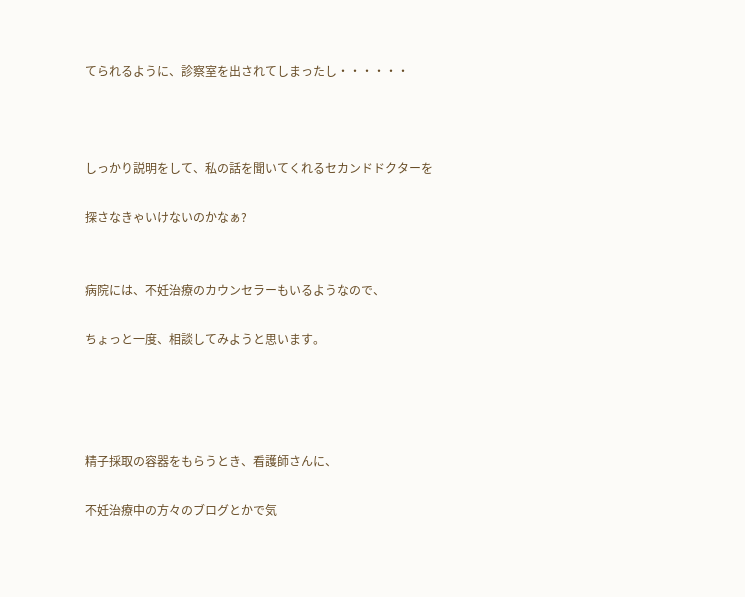てられるように、診察室を出されてしまったし・・・・・・



しっかり説明をして、私の話を聞いてくれるセカンドドクターを

探さなきゃいけないのかなぁ?


病院には、不妊治療のカウンセラーもいるようなので、

ちょっと一度、相談してみようと思います。




精子採取の容器をもらうとき、看護師さんに、

不妊治療中の方々のブログとかで気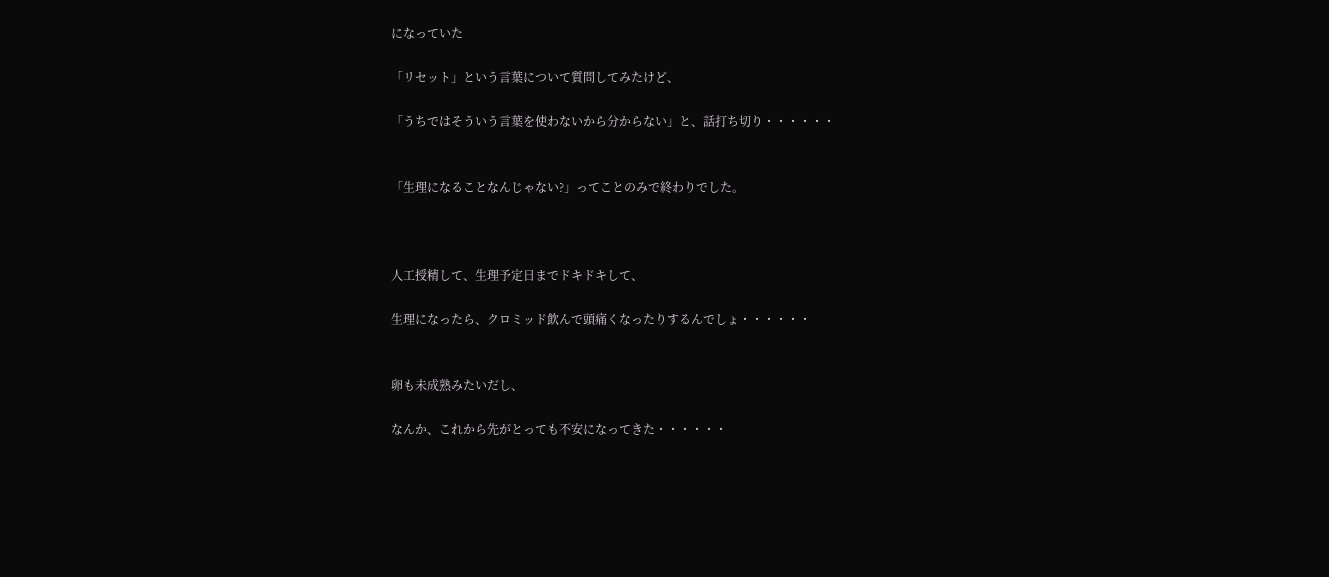になっていた

「リセット」という言葉について質問してみたけど、

「うちではそういう言葉を使わないから分からない」と、話打ち切り・・・・・・


「生理になることなんじゃない?」ってことのみで終わりでした。



人工授精して、生理予定日までドキドキして、

生理になったら、クロミッド飲んで頭痛くなったりするんでしょ・・・・・・


卵も未成熟みたいだし、

なんか、これから先がとっても不安になってきた・・・・・・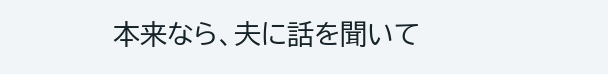本来なら、夫に話を聞いて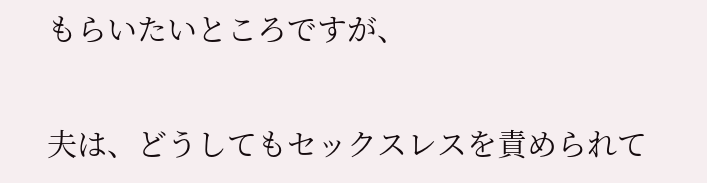もらいたいところですが、

夫は、どうしてもセックスレスを責められて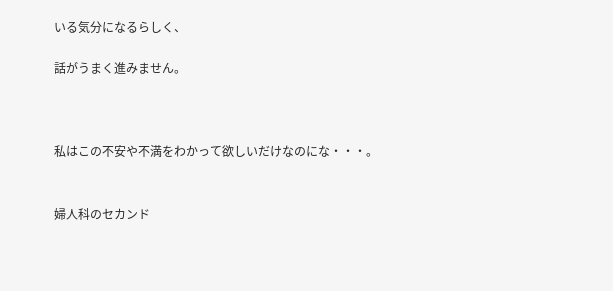いる気分になるらしく、

話がうまく進みません。



私はこの不安や不満をわかって欲しいだけなのにな・・・。


婦人科のセカンド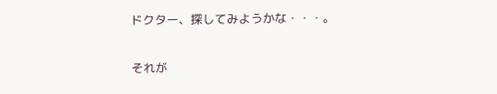ドクター、探してみようかな・・・。

それが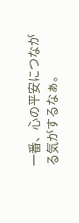一番、心の平安につながる気がするなぁ。